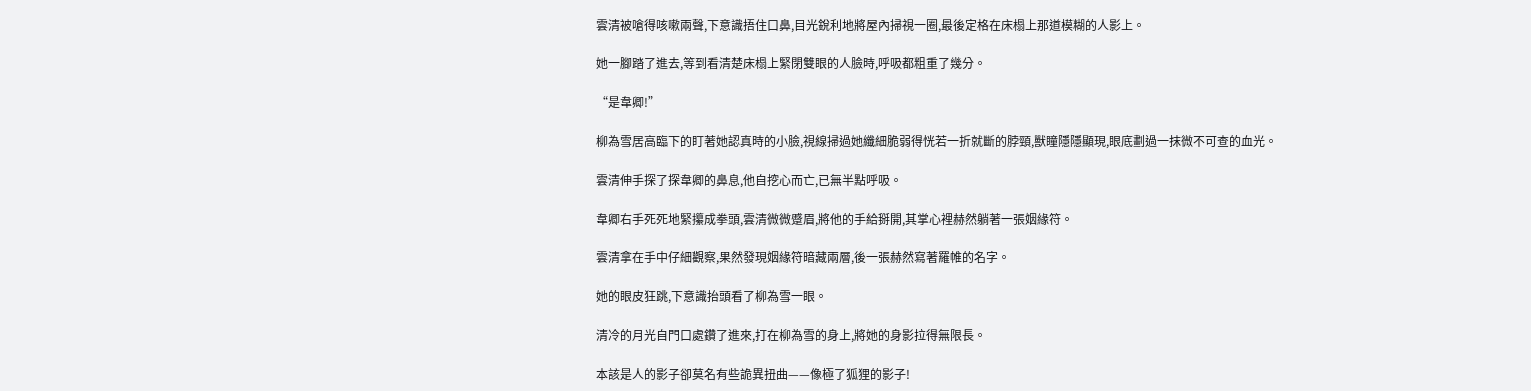雲清被嗆得咳嗽兩聲,下意識捂住口鼻,目光銳利地將屋內掃視一圈,最後定格在床榻上那道模糊的人影上。

她一腳踏了進去,等到看清楚床榻上緊閉雙眼的人臉時,呼吸都粗重了幾分。

“是韋卿!”

柳為雪居高臨下的盯著她認真時的小臉,視線掃過她纖細脆弱得恍若一折就斷的脖頸,獸瞳隱隱顯現,眼底劃過一抹微不可查的血光。

雲清伸手探了探韋卿的鼻息,他自挖心而亡,已無半點呼吸。

韋卿右手死死地緊攥成拳頭,雲清微微蹙眉,將他的手給掰開,其掌心裡赫然躺著一張姻緣符。

雲清拿在手中仔細觀察,果然發現姻緣符暗藏兩層,後一張赫然寫著羅帷的名字。

她的眼皮狂跳,下意識抬頭看了柳為雪一眼。

清冷的月光自門口處鑽了進來,打在柳為雪的身上,將她的身影拉得無限長。

本該是人的影子卻莫名有些詭異扭曲——像極了狐狸的影子!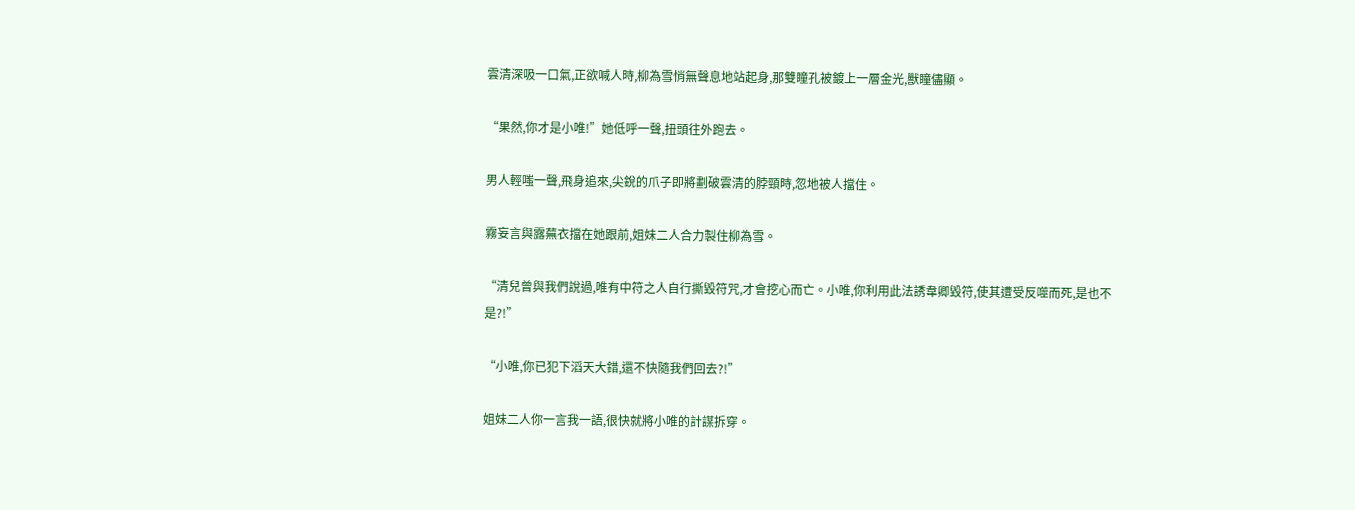雲清深吸一口氣,正欲喊人時,柳為雪悄無聲息地站起身,那雙瞳孔被鍍上一層金光,獸瞳儘顯。

“果然,你才是小唯!”她低呼一聲,扭頭往外跑去。

男人輕嗤一聲,飛身追來,尖銳的爪子即將劃破雲清的脖頸時,忽地被人擋住。

霧妄言與露蕪衣擋在她跟前,姐妹二人合力製住柳為雪。

“清兒曾與我們說過,唯有中符之人自行撕毀符咒,才會挖心而亡。小唯,你利用此法誘韋卿毀符,使其遭受反噬而死,是也不是?!”

“小唯,你已犯下滔天大錯,還不快隨我們回去?!”

姐妹二人你一言我一語,很快就將小唯的計謀拆穿。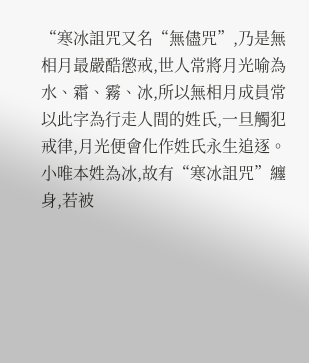“寒冰詛咒又名“無儘咒”,乃是無相月最嚴酷懲戒,世人常將月光喻為水、霜、霧、冰,所以無相月成員常以此字為行走人間的姓氏,一旦觸犯戒律,月光便會化作姓氏永生追逐。小唯本姓為冰,故有“寒冰詛咒”纏身,若被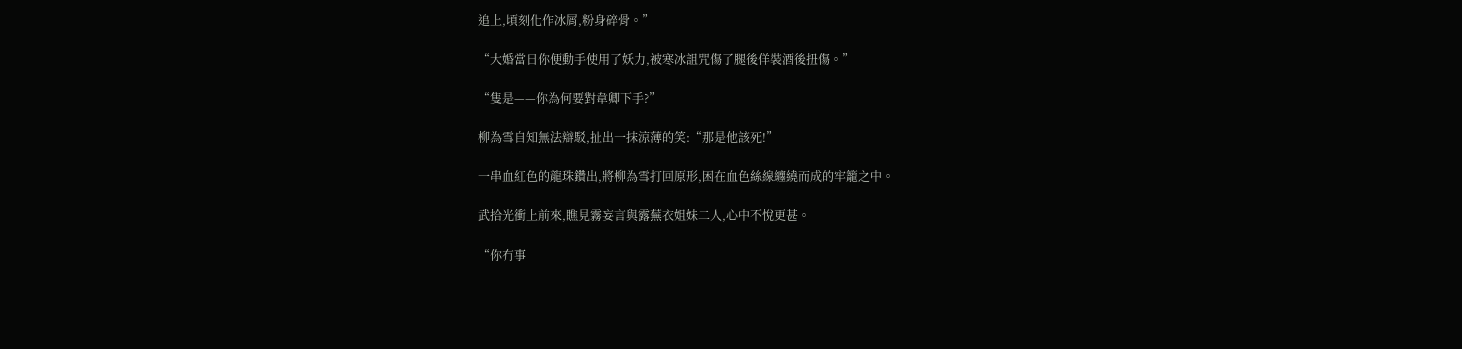追上,頃刻化作冰屑,粉身碎骨。”

“大婚當日你便動手使用了妖力,被寒冰詛咒傷了腿後佯裝酒後扭傷。”

“隻是——你為何要對韋卿下手?”

柳為雪自知無法辯駁,扯出一抹涼薄的笑:“那是他該死!”

一串血紅色的龍珠鑽出,將柳為雪打回原形,困在血色絲線纏繞而成的牢籠之中。

武拾光衝上前來,瞧見霧妄言與露蕪衣姐妹二人,心中不悅更甚。

“你冇事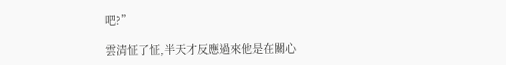吧?”

雲清怔了怔,半天才反應過來他是在關心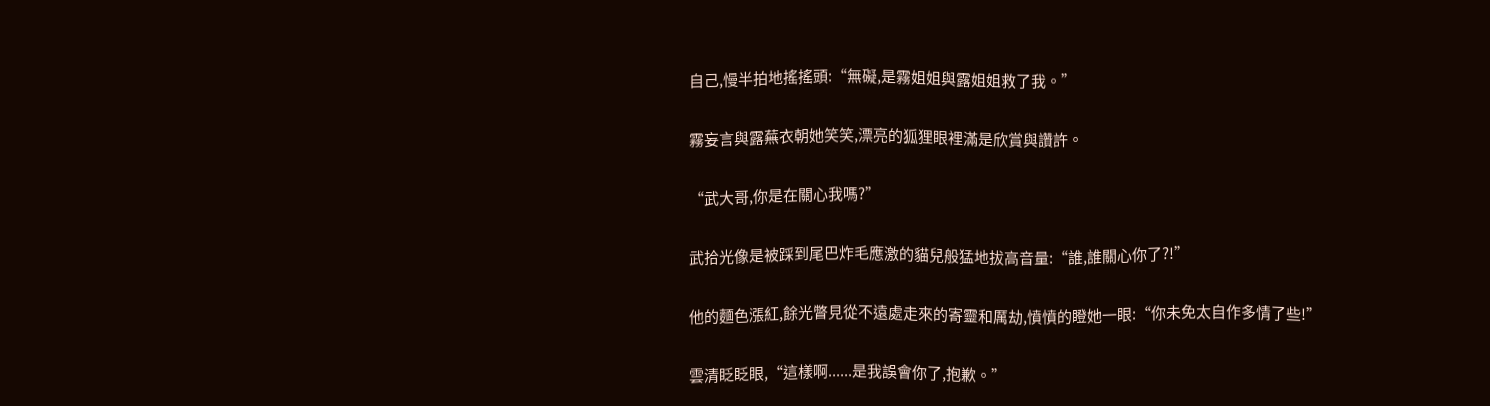自己,慢半拍地搖搖頭:“無礙,是霧姐姐與露姐姐救了我。”

霧妄言與露蕪衣朝她笑笑,漂亮的狐狸眼裡滿是欣賞與讚許。

“武大哥,你是在關心我嗎?”

武拾光像是被踩到尾巴炸毛應激的貓兒般猛地拔高音量:“誰,誰關心你了?!”

他的麵色漲紅,餘光瞥見從不遠處走來的寄靈和厲劫,憤憤的瞪她一眼:“你未免太自作多情了些!”

雲清眨眨眼,“這樣啊......是我誤會你了,抱歉。”